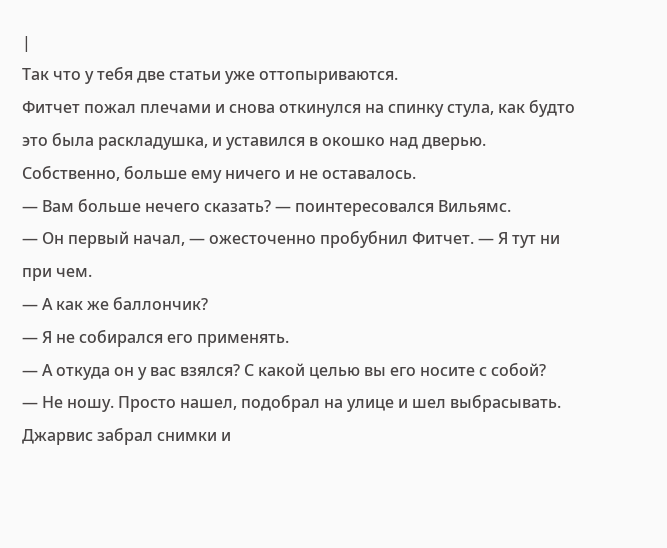|
Так что у тебя две статьи уже оттопыриваются.
Фитчет пожал плечами и снова откинулся на спинку стула, как будто это была раскладушка, и уставился в окошко над дверью. Собственно, больше ему ничего и не оставалось.
— Вам больше нечего сказать? — поинтересовался Вильямс.
— Он первый начал, — ожесточенно пробубнил Фитчет. — Я тут ни при чем.
— А как же баллончик?
— Я не собирался его применять.
— А откуда он у вас взялся? С какой целью вы его носите с собой?
— Не ношу. Просто нашел, подобрал на улице и шел выбрасывать.
Джарвис забрал снимки и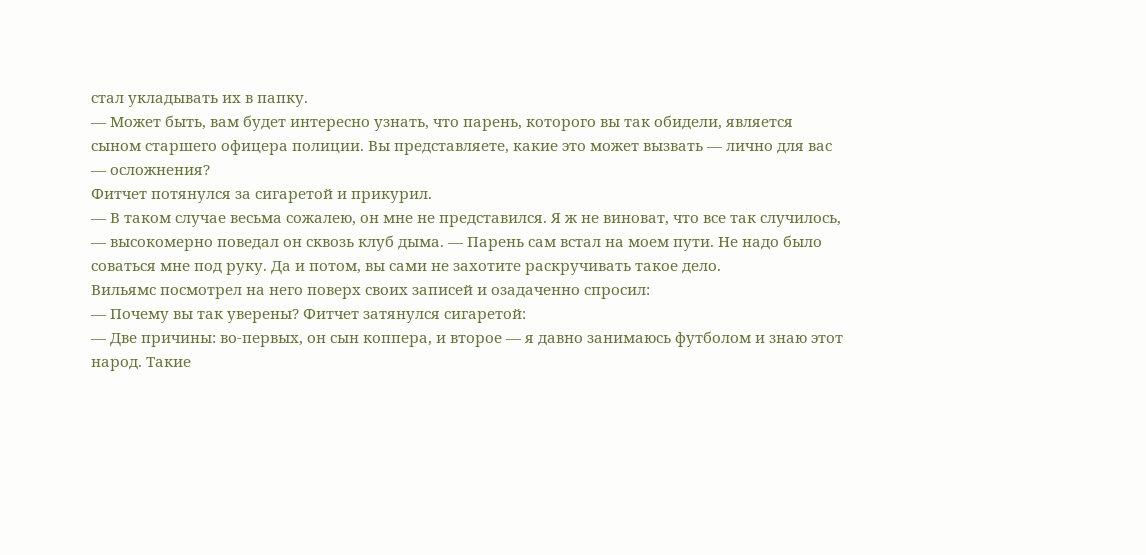стал укладывать их в папку.
— Может быть, вам будет интересно узнать, что парень, которого вы так обидели, является сыном старшего офицера полиции. Вы представляете, какие это может вызвать — лично для вас — осложнения?
Фитчет потянулся за сигаретой и прикурил.
— В таком случае весьма сожалею, он мне не представился. Я ж не виноват, что все так случилось, — высокомерно поведал он сквозь клуб дыма. — Парень сам встал на моем пути. Не надо было соваться мне под руку. Да и потом, вы сами не захотите раскручивать такое дело.
Вильямс посмотрел на него поверх своих записей и озадаченно спросил:
— Почему вы так уверены? Фитчет затянулся сигаретой:
— Две причины: во-первых, он сын коппера, и второе — я давно занимаюсь футболом и знаю этот народ. Такие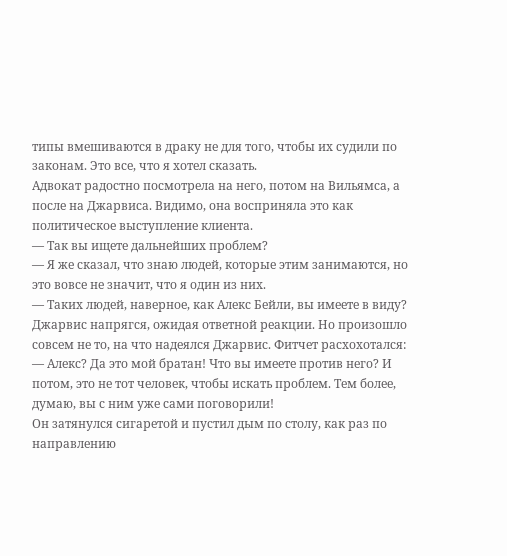типы вмешиваются в драку не для того, чтобы их судили по законам. Это все, что я хотел сказать.
Адвокат радостно посмотрела на него, потом на Вильямса, а после на Джарвиса. Видимо, она восприняла это как политическое выступление клиента.
— Так вы ищете дальнейших проблем?
— Я же сказал, что знаю людей, которые этим занимаются, но это вовсе не значит, что я один из них.
— Таких людей, наверное, как Алекс Бейли, вы имеете в виду?
Джарвис напрягся, ожидая ответной реакции. Но произошло совсем не то, на что надеялся Джарвис. Фитчет расхохотался:
— Алекс? Да это мой братан! Что вы имеете против него? И потом, это не тот человек, чтобы искать проблем. Тем более, думаю, вы с ним уже сами поговорили!
Он затянулся сигаретой и пустил дым по столу, как раз по направлению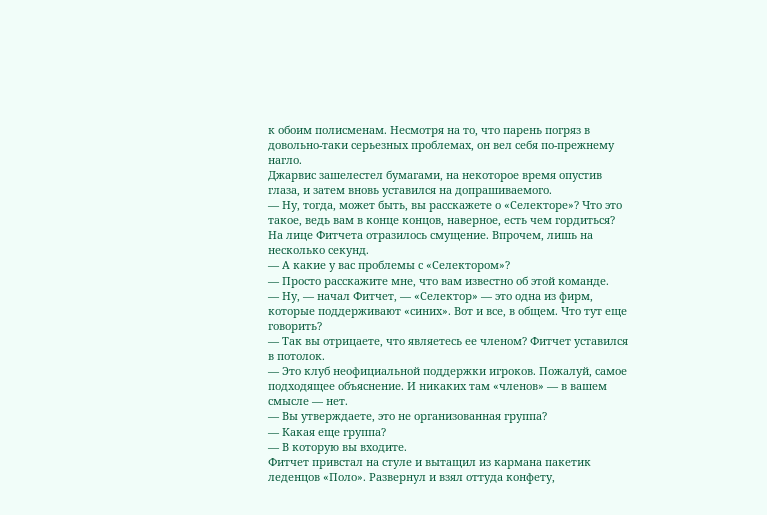к обоим полисменам. Несмотря на то, что парень погряз в довольно-таки серьезных проблемах, он вел себя по-прежнему нагло.
Джарвис зашелестел бумагами, на некоторое время опустив глаза, и затем вновь уставился на допрашиваемого.
— Ну, тогда, может быть, вы расскажете о «Селекторе»? Что это такое, ведь вам в конце концов, наверное, есть чем гордиться?
На лице Фитчета отразилось смущение. Впрочем, лишь на несколько секунд.
— А какие у вас проблемы с «Селектором»?
— Просто расскажите мне, что вам известно об этой команде.
— Ну, — начал Фитчет, — «Селектор» — это одна из фирм, которые поддерживают «синих». Вот и все, в общем. Что тут еще говорить?
— Так вы отрицаете, что являетесь ее членом? Фитчет уставился в потолок.
— Это клуб неофициальной поддержки игроков. Пожалуй, самое подходящее объяснение. И никаких там «членов» — в вашем смысле — нет.
— Вы утверждаете, это не организованная группа?
— Какая еще группа?
— В которую вы входите.
Фитчет привстал на стуле и вытащил из кармана пакетик леденцов «Поло». Развернул и взял оттуда конфету,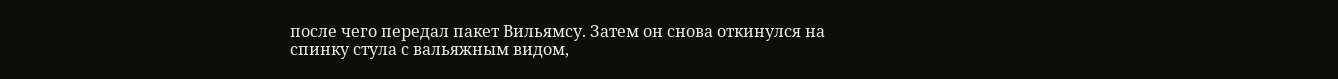после чего передал пакет Вильямсу. Затем он снова откинулся на спинку стула с вальяжным видом,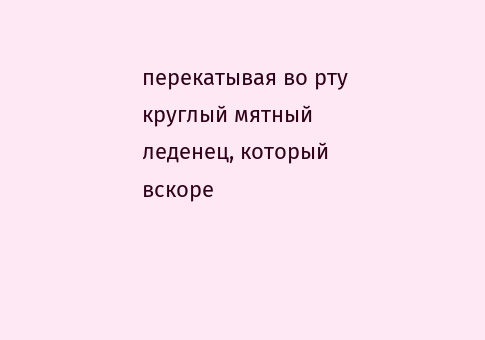перекатывая во рту круглый мятный леденец, который вскоре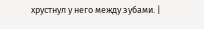хрустнул у него между зубами. |